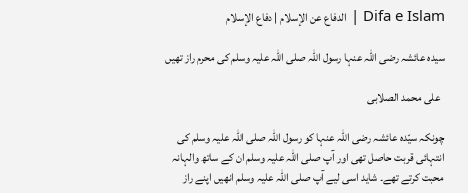Difa e Islam | الدفاع عن الإسلام | دفاع الإسلام

سیدہ عائشہ رضی اللہ عنہا رسول اللہ صلی اللہ علیہ وسلم کی محرم راز تھیں

  علی محمد الصلابی

چونکہ سیّدہ عائشہ رضی اللہ عنہا کو رسول اللہ صلی اللہ علیہ وسلم کی انتہائی قربت حاصل تھی اور آپ صلی اللہ علیہ وسلم ان کے ساتھ والہانہ محبت کرتے تھے۔ شاید اسی لیے آپ صلی اللہ علیہ وسلم انھیں اپنے راز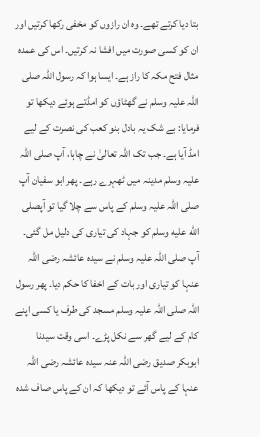بتا دیا کرتے تھے۔ وہ ان رازوں کو مخفی رکھا کرتیں اور ان کو کسی صورت میں افشا نہ کرتیں۔ اس کی عمدہ مثال فتح مکہ کا راز ہے۔ ایسا ہوا کہ رسول اللہ صلی اللہ علیہ وسلم نے گھٹاؤں کو امڈتے ہوئے دیکھا تو فرمایا: بے شک یہ بادل بنو کعب کی نصرت کے لیے امڈ آیا ہے۔ جب تک اللہ تعالیٰ نے چاہا، آپ صلی اللہ علیہ وسلم مدینہ میں ٹھہرے رہے۔ پھر ابو سفیان آپ صلی اللہ علیہ وسلم کے پاس سے چلا گیا تو آپصلى الله عليه وسلم کو جہاد کی تیاری کی دلیل مل گئی۔ آپ صلی اللہ علیہ وسلم نے سیدہ عائشہ رضی اللہ عنہا کو تیاری اور بات کے اخفا کا حکم دیا۔ پھر رسول اللہ صلی اللہ علیہ وسلم مسجد کی طرف یا کسی اپنے کام کے لیے گھر سے نکل پڑے۔ اسی وقت سیدنا ابوبکر صدیق رضی اللہ عنہ سیدہ عائشہ رضی اللہ عنہا کے پاس آئے تو دیکھا کہ ان کے پاس صاف شدہ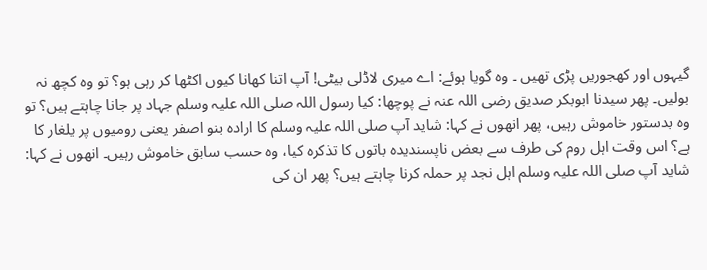گیہوں اور کھجوریں پڑی تھیں ۔ وہ گویا ہوئے: اے میری لاڈلی بیٹی! آپ اتنا کھانا کیوں اکٹھا کر رہی ہو؟ تو وہ کچھ نہ بولیں۔ پھر سیدنا ابوبکر صدیق رضی اللہ عنہ نے پوچھا: کیا رسول اللہ صلی اللہ علیہ وسلم جہاد پر جانا چاہتے ہیں؟ تو وہ بدستور خاموش رہیں، پھر انھوں نے کہا: شاید آپ صلی اللہ علیہ وسلم کا ارادہ بنو اصفر یعنی رومیوں پر یلغار کا ہے؟ اس وقت اہل روم کی طرف سے بعض ناپسندیدہ باتوں کا تذکرہ کیا، وہ حسب سابق خاموش رہیں۔ انھوں نے کہا: شاید آپ صلی اللہ علیہ وسلم اہل نجد پر حملہ کرنا چاہتے ہیں؟ پھر ان کی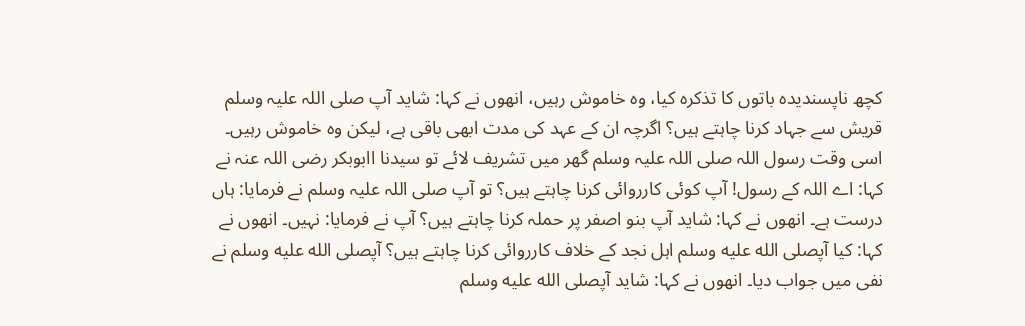کچھ ناپسندیدہ باتوں کا تذکرہ کیا، وہ خاموش رہیں، انھوں نے کہا: شاید آپ صلی اللہ علیہ وسلم قریش سے جہاد کرنا چاہتے ہیں؟ اگرچہ ان کے عہد کی مدت ابھی باقی ہے، لیکن وہ خاموش رہیں۔ اسی وقت رسول اللہ صلی اللہ علیہ وسلم گھر میں تشریف لائے تو سیدنا اابوبکر رضی اللہ عنہ نے کہا: اے اللہ کے رسول! آپ کوئی کارروائی کرنا چاہتے ہیں؟ تو آپ صلی اللہ علیہ وسلم نے فرمایا: ہاں درست ہے۔ انھوں نے کہا: شاید آپ بنو اصفر پر حملہ کرنا چاہتے ہیں؟ آپ نے فرمایا: نہیں۔ انھوں نے کہا: کیا آپصلى الله عليه وسلم اہل نجد کے خلاف کارروائی کرنا چاہتے ہیں؟ آپصلى الله عليه وسلم نے نفی میں جواب دیا۔ انھوں نے کہا: شاید آپصلى الله عليه وسلم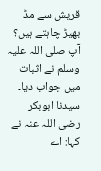قریش سے مڈ بھیڑ چاہتے ہیں؟ آپ صلی اللہ علیہ وسلم نے اثبات میں جواب دیا۔ سیدنا ابوبکر رضی اللہ عنہ نے کہا: اے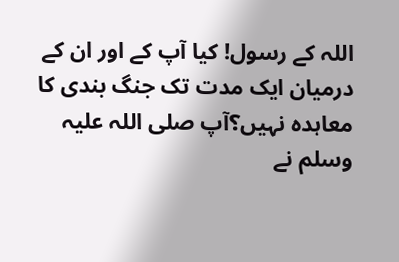اللہ کے رسول! کیا آپ کے اور ان کے درمیان ایک مدت تک جنگ بندی کا معاہدہ نہیں؟آپ صلی اللہ علیہ وسلم نے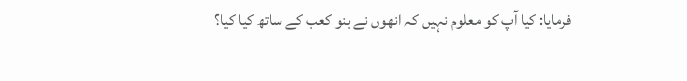فرمایا: کیا آپ کو معلوم نہیں کہ انھوں نے بنو کعب کے ساتھ کیا کیا؟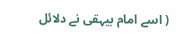( اسے امام بیہقی نے دلائل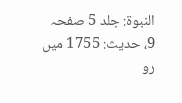النبوۃ: جلد 5 صفحہ 9، حدیث: 1755 میں رو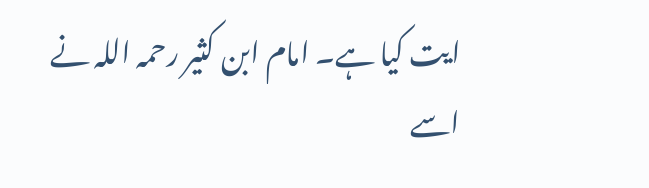ایت کیا ہے۔ امام ابن کثیر رحمہ اللہ نے اسے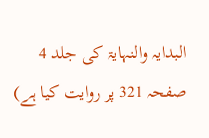البدایہ والنہایۃ کی جلد 4 صفحہ 321 پر روایت کیا ہے)